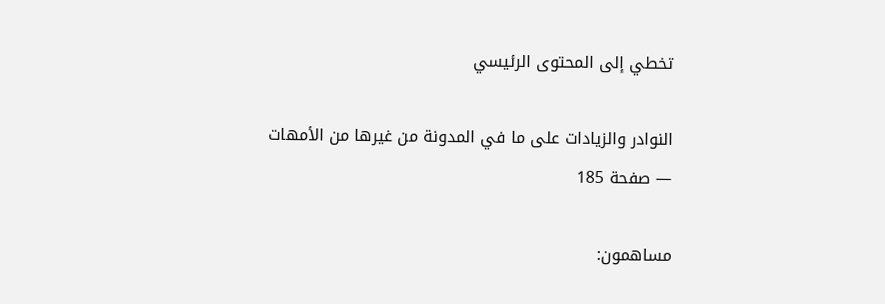تخطي إلى المحتوى الرئيسي

النوادر والزيادات على ما في المدونة من غيرها من الأمهات — صفحة 185

مساهمون: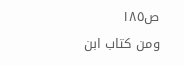ص١٨٥
ومن كتاب ابن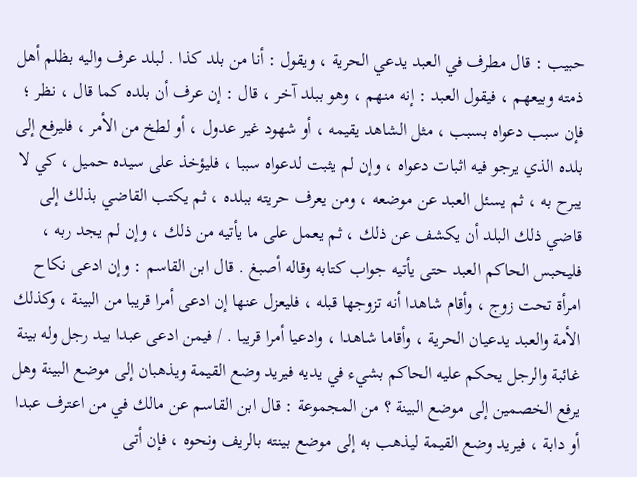حبيب : قال مطرف في العبد يدعي الحرية ، ويقول : أنا من بلد كذا . لبلد عرف واليه بظلم أهل ذمته وبيعهم ، فيقول العبد : إنه منهم ، وهو ببلد آخر ، قال : إن عرف أن بلده كما قال ، نظر ؛ فإن سبب دعواه بسبب ، مثل الشاهد يقيمه ، أو شهود غير عدول ، أو لطخ من الأمر ، فليرفع إلى بلده الذي يرجو فيه اثبات دعواه ، وإن لم يثبت لدعواه سببا ، فليؤخذ على سيده حميل ، كي لا يبرح به ، ثم يسئل العبد عن موضعه ، ومن يعرف حريته ببلده ، ثم يكتب القاضي بذلك إلى قاضي ذلك البلد أن يكشف عن ذلك ، ثم يعمل على ما يأتيه من ذلك ، وإن لم يجد ربه ، فليحبس الحاكم العبد حتى يأتيه جواب كتابه وقاله أصبغ . قال ابن القاسم : وإن ادعى نكاح امرأة تحت زوج ، وأقام شاهدا أنه تزوجها قبله ، فليعزل عنها إن ادعى أمرا قريبا من البينة ، وكذلك الأمة والعبد يدعيان الحرية ، وأقاما شاهدا ، وادعيا أمرا قريبا . / فيمن ادعى عبدا بيد رجل وله بينة غائبة والرجل يحكم عليه الحاكم بشيء في يديه فيريد وضع القيمة ويذهبان إلى موضع البينة وهل يرفع الخصمين إلى موضع البينة ؟ من المجموعة : قال ابن القاسم عن مالك في من اعترف عبدا أو دابة ، فيريد وضع القيمة ليذهب به إلى موضع بينته بالريف ونحوه ، فإن أتى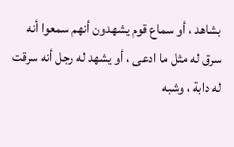بشاهد ، أو سماع قوم يشهدون أنهم سمعوا أنه سرق له مثل ما ادعى ، أو يشهد له رجل أنه سرقت له دابة ، وشبه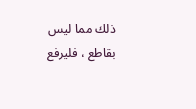ذلك مما ليس بقاطع ، فليرفع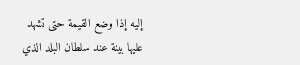إليه إذا وضع القيمة حتى تشهد عليها بينة عند سلطان البلد الذي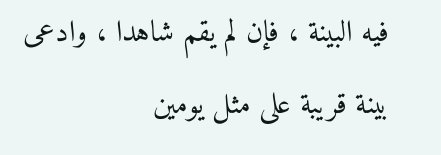فيه البينة ، فإن لم يقم شاهدا ، وادعى بينة قريبة على مثل يومين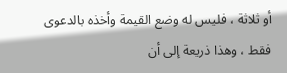أو ثلاثة ، فليس له وضع القيمة وأخذه بالدعوى فقط ، وهذا ذريعة إلى أن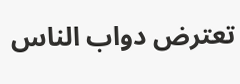تعترض دواب الناس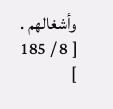وأشغالهم . [ 8 / 185 ]